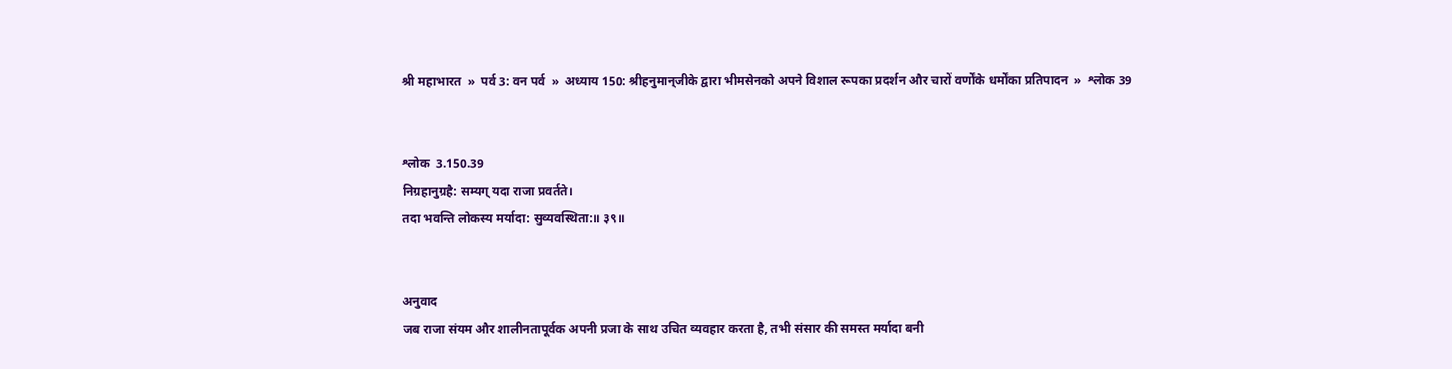श्री महाभारत  »  पर्व 3: वन पर्व  »  अध्याय 150: श्रीहनुमान‍्जीके द्वारा भीमसेनको अपने विशाल रूपका प्रदर्शन और चारों वर्णोंके धर्मोंका प्रतिपादन  »  श्लोक 39


श्लोक  3.150.39
निग्रहानुग्रहै: सम्यग् यदा राजा प्रवर्तते।
तदा भवन्ति लोकस्य मर्यादा: सुव्यवस्थिता:॥ ३९॥


अनुवाद
जब राजा संयम और शालीनतापूर्वक अपनी प्रजा के साथ उचित व्यवहार करता है, तभी संसार की समस्त मर्यादा बनी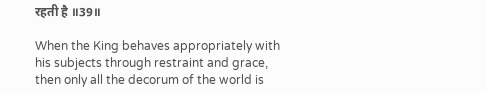रहती है ॥39॥

When the King behaves appropriately with his subjects through restraint and grace, then only all the decorum of the world is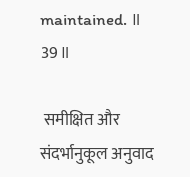maintained. ॥ 39॥

 समीक्षित और संदर्भानुकूल अनुवाद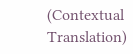(Contextual Translation)